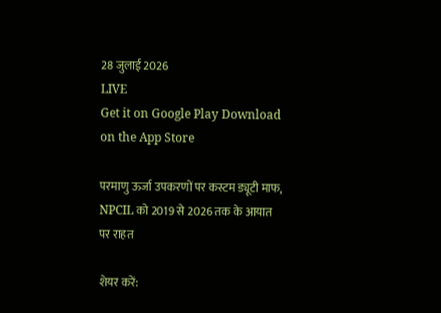28 जुलाई 2026
LIVE
Get it on Google Play Download on the App Store

परमाणु ऊर्जा उपकरणों पर कस्टम ड्यूटी माफ, NPCIL को 2019 से 2026 तक के आयात पर राहत

शेयर करें: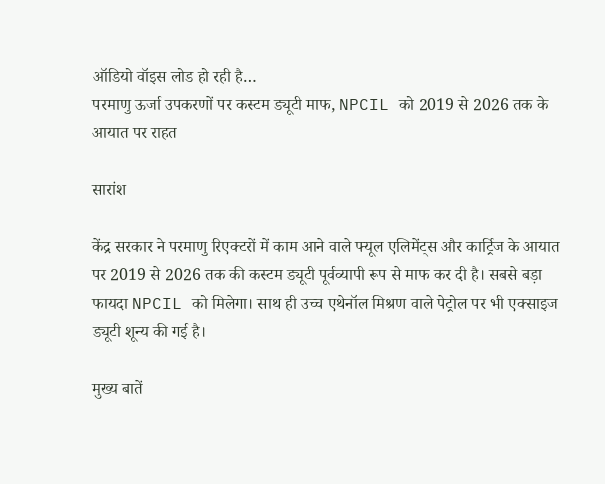ऑडियो वॉइस लोड हो रही है…
परमाणु ऊर्जा उपकरणों पर कस्टम ड्यूटी माफ, NPCIL को 2019 से 2026 तक के आयात पर राहत

सारांश

केंद्र सरकार ने परमाणु रिएक्टरों में काम आने वाले फ्यूल एलिमेंट्स और कार्ट्रिज के आयात पर 2019 से 2026 तक की कस्टम ड्यूटी पूर्वव्यापी रूप से माफ कर दी है। सबसे बड़ा फायदा NPCIL को मिलेगा। साथ ही उच्च एथेनॉल मिश्रण वाले पेट्रोल पर भी एक्साइज ड्यूटी शून्य की गई है।

मुख्य बातें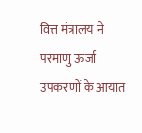वित्त मंत्रालय ने परमाणु ऊर्जा उपकरणों के आयात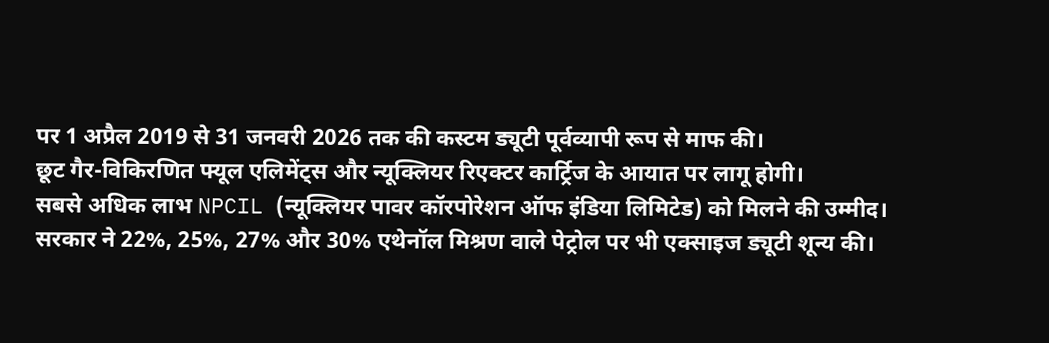पर 1 अप्रैल 2019 से 31 जनवरी 2026 तक की कस्टम ड्यूटी पूर्वव्यापी रूप से माफ की।
छूट गैर-विकिरणित फ्यूल एलिमेंट्स और न्यूक्लियर रिएक्टर कार्ट्रिज के आयात पर लागू होगी।
सबसे अधिक लाभ NPCIL (न्यूक्लियर पावर कॉरपोरेशन ऑफ इंडिया लिमिटेड) को मिलने की उम्मीद।
सरकार ने 22%, 25%, 27% और 30% एथेनॉल मिश्रण वाले पेट्रोल पर भी एक्साइज ड्यूटी शून्य की।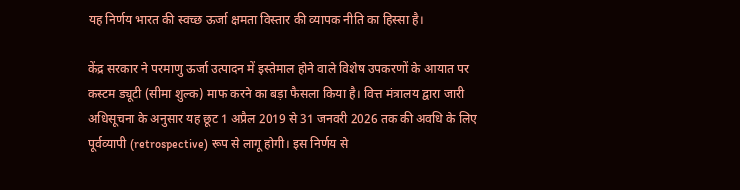यह निर्णय भारत की स्वच्छ ऊर्जा क्षमता विस्तार की व्यापक नीति का हिस्सा है।

केंद्र सरकार ने परमाणु ऊर्जा उत्पादन में इस्तेमाल होने वाले विशेष उपकरणों के आयात पर कस्टम ड्यूटी (सीमा शुल्क) माफ करने का बड़ा फैसला किया है। वित्त मंत्रालय द्वारा जारी अधिसूचना के अनुसार यह छूट 1 अप्रैल 2019 से 31 जनवरी 2026 तक की अवधि के लिए पूर्वव्यापी (retrospective) रूप से लागू होगी। इस निर्णय से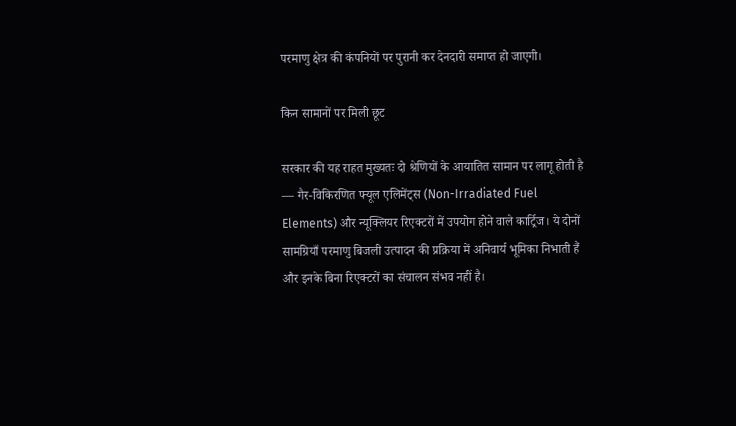परमाणु क्षेत्र की कंपनियों पर पुरानी कर देनदारी समाप्त हो जाएगी।

किन सामानों पर मिली छूट

सरकार की यह राहत मुख्यतः दो श्रेणियों के आयातित सामान पर लागू होती है — गैर-विकिरणित फ्यूल एलिमेंट्स (Non-Irradiated Fuel Elements) और न्यूक्लियर रिएक्टरों में उपयोग होने वाले कार्ट्रिज। ये दोनों सामग्रियाँ परमाणु बिजली उत्पादन की प्रक्रिया में अनिवार्य भूमिका निभाती हैं और इनके बिना रिएक्टरों का संचालन संभव नहीं है।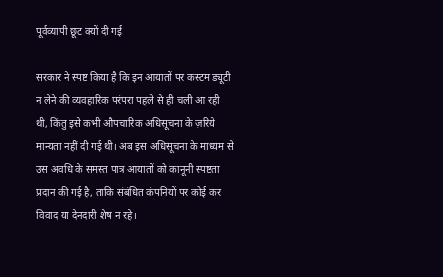पूर्वव्यापी छूट क्यों दी गई

सरकार ने स्पष्ट किया है कि इन आयातों पर कस्टम ड्यूटी न लेने की व्यवहारिक परंपरा पहले से ही चली आ रही थी, किंतु इसे कभी औपचारिक अधिसूचना के ज़रिये मान्यता नहीं दी गई थी। अब इस अधिसूचना के माध्यम से उस अवधि के समस्त पात्र आयातों को कानूनी स्पष्टता प्रदान की गई है, ताकि संबंधित कंपनियों पर कोई कर विवाद या देनदारी शेष न रहे।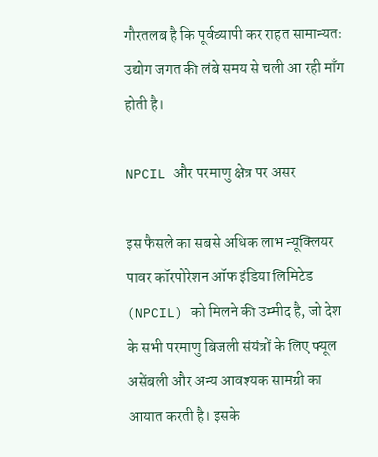गौरतलब है कि पूर्वव्यापी कर राहत सामान्यतः उद्योग जगत की लंबे समय से चली आ रही माँग होती है।

NPCIL और परमाणु क्षेत्र पर असर

इस फैसले का सबसे अधिक लाभ न्यूक्लियर पावर कॉरपोरेशन ऑफ इंडिया लिमिटेड (NPCIL) को मिलने की उम्मीद है, जो देश के सभी परमाणु बिजली संयंत्रों के लिए फ्यूल असेंबली और अन्य आवश्यक सामग्री का आयात करती है। इसके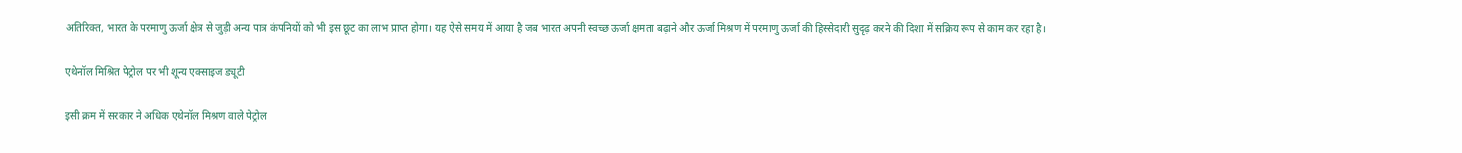अतिरिक्त, भारत के परमाणु ऊर्जा क्षेत्र से जुड़ी अन्य पात्र कंपनियों को भी इस छूट का लाभ प्राप्त होगा। यह ऐसे समय में आया है जब भारत अपनी स्वच्छ ऊर्जा क्षमता बढ़ाने और ऊर्जा मिश्रण में परमाणु ऊर्जा की हिस्सेदारी सुदृढ़ करने की दिशा में सक्रिय रूप से काम कर रहा है।

एथेनॉल मिश्रित पेट्रोल पर भी शून्य एक्साइज ड्यूटी

इसी क्रम में सरकार ने अधिक एथेनॉल मिश्रण वाले पेट्रोल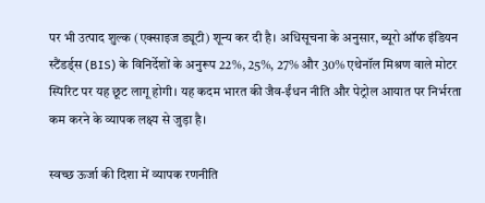पर भी उत्पाद शुल्क (एक्साइज ड्यूटी) शून्य कर दी है। अधिसूचना के अनुसार, ब्यूरो ऑफ इंडियन स्टैंडर्ड्स (BIS) के विनिर्देशों के अनुरूप 22%, 25%, 27% और 30% एथेनॉल मिश्रण वाले मोटर स्पिरिट पर यह छूट लागू होगी। यह कदम भारत की जैव-ईंधन नीति और पेट्रोल आयात पर निर्भरता कम करने के व्यापक लक्ष्य से जुड़ा है।

स्वच्छ ऊर्जा की दिशा में व्यापक रणनीति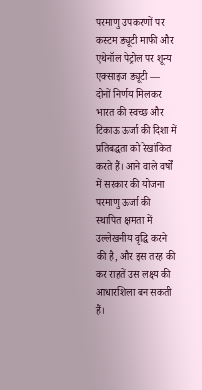परमाणु उपकरणों पर कस्टम ड्यूटी माफी और एथेनॉल पेट्रोल पर शून्य एक्साइज ड्यूटी — दोनों निर्णय मिलकर भारत की स्वच्छ और टिकाऊ ऊर्जा की दिशा में प्रतिबद्धता को रेखांकित करते हैं। आने वाले वर्षों में सरकार की योजना परमाणु ऊर्जा की स्थापित क्षमता में उल्लेखनीय वृद्धि करने की है, और इस तरह की कर राहतें उस लक्ष्य की आधारशिला बन सकती हैं।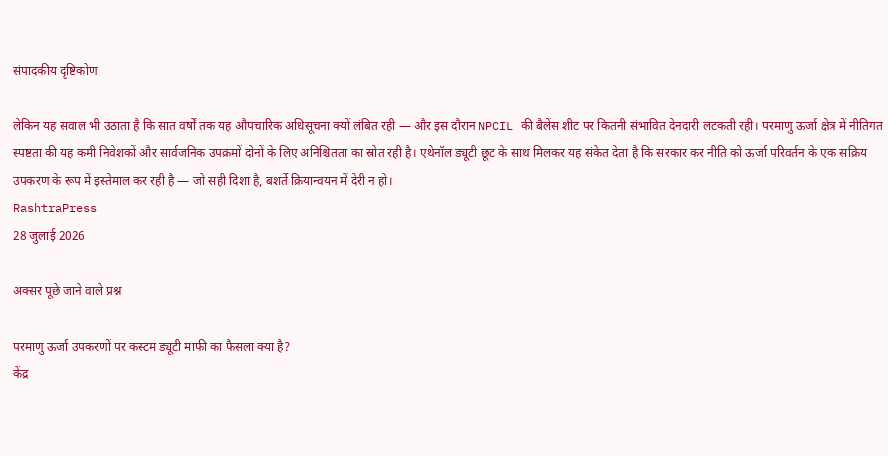संपादकीय दृष्टिकोण

लेकिन यह सवाल भी उठाता है कि सात वर्षों तक यह औपचारिक अधिसूचना क्यों लंबित रही — और इस दौरान NPCIL की बैलेंस शीट पर कितनी संभावित देनदारी लटकती रही। परमाणु ऊर्जा क्षेत्र में नीतिगत स्पष्टता की यह कमी निवेशकों और सार्वजनिक उपक्रमों दोनों के लिए अनिश्चितता का स्रोत रही है। एथेनॉल ड्यूटी छूट के साथ मिलकर यह संकेत देता है कि सरकार कर नीति को ऊर्जा परिवर्तन के एक सक्रिय उपकरण के रूप में इस्तेमाल कर रही है — जो सही दिशा है, बशर्ते क्रियान्वयन में देरी न हो।
RashtraPress
28 जुलाई 2026

अक्सर पूछे जाने वाले प्रश्न

परमाणु ऊर्जा उपकरणों पर कस्टम ड्यूटी माफी का फैसला क्या है?
केंद्र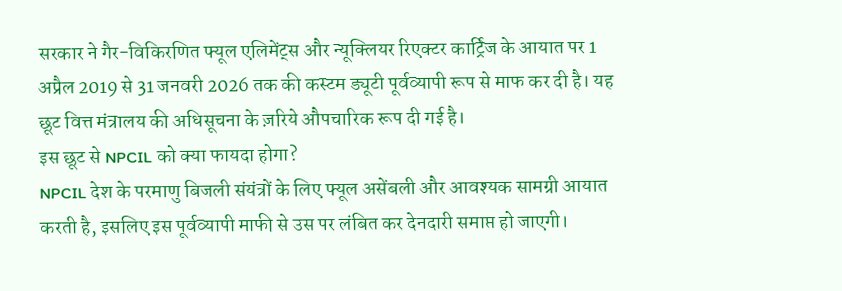सरकार ने गैर-विकिरणित फ्यूल एलिमेंट्स और न्यूक्लियर रिएक्टर कार्ट्रिज के आयात पर 1 अप्रैल 2019 से 31 जनवरी 2026 तक की कस्टम ड्यूटी पूर्वव्यापी रूप से माफ कर दी है। यह छूट वित्त मंत्रालय की अधिसूचना के ज़रिये औपचारिक रूप दी गई है।
इस छूट से NPCIL को क्या फायदा होगा?
NPCIL देश के परमाणु बिजली संयंत्रों के लिए फ्यूल असेंबली और आवश्यक सामग्री आयात करती है, इसलिए इस पूर्वव्यापी माफी से उस पर लंबित कर देनदारी समाप्त हो जाएगी।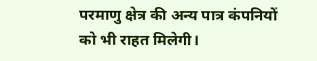परमाणु क्षेत्र की अन्य पात्र कंपनियों को भी राहत मिलेगी।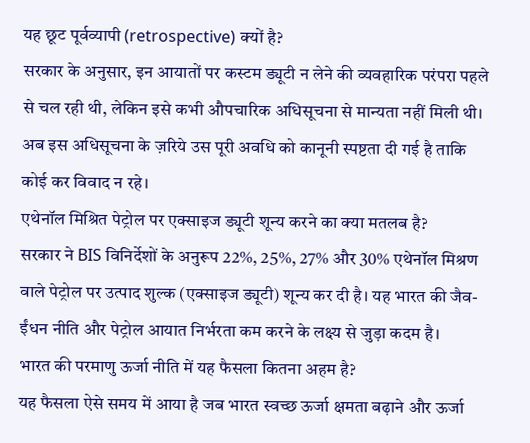यह छूट पूर्वव्यापी (retrospective) क्यों है?
सरकार के अनुसार, इन आयातों पर कस्टम ड्यूटी न लेने की व्यवहारिक परंपरा पहले से चल रही थी, लेकिन इसे कभी औपचारिक अधिसूचना से मान्यता नहीं मिली थी। अब इस अधिसूचना के ज़रिये उस पूरी अवधि को कानूनी स्पष्टता दी गई है ताकि कोई कर विवाद न रहे।
एथेनॉल मिश्रित पेट्रोल पर एक्साइज ड्यूटी शून्य करने का क्या मतलब है?
सरकार ने BIS विनिर्देशों के अनुरूप 22%, 25%, 27% और 30% एथेनॉल मिश्रण वाले पेट्रोल पर उत्पाद शुल्क (एक्साइज ड्यूटी) शून्य कर दी है। यह भारत की जैव-ईंधन नीति और पेट्रोल आयात निर्भरता कम करने के लक्ष्य से जुड़ा कदम है।
भारत की परमाणु ऊर्जा नीति में यह फैसला कितना अहम है?
यह फैसला ऐसे समय में आया है जब भारत स्वच्छ ऊर्जा क्षमता बढ़ाने और ऊर्जा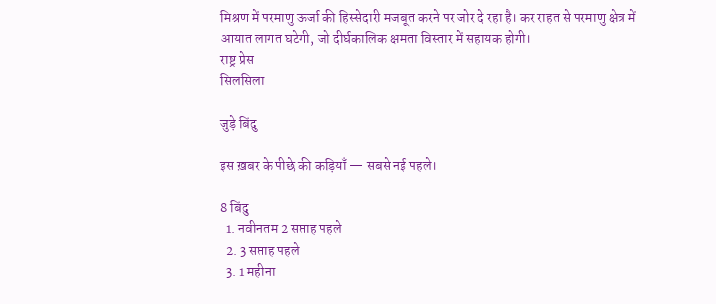मिश्रण में परमाणु ऊर्जा की हिस्सेदारी मजबूत करने पर जोर दे रहा है। कर राहत से परमाणु क्षेत्र में आयात लागत घटेगी, जो दीर्घकालिक क्षमता विस्तार में सहायक होगी।
राष्ट्र प्रेस
सिलसिला

जुड़े बिंदु

इस ख़बर के पीछे की कड़ियाँ — सबसे नई पहले।

8 बिंदु
  1. नवीनतम 2 सप्ताह पहले
  2. 3 सप्ताह पहले
  3. 1 महीना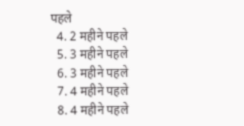पहले
  4. 2 महीने पहले
  5. 3 महीने पहले
  6. 3 महीने पहले
  7. 4 महीने पहले
  8. 4 महीने पहले